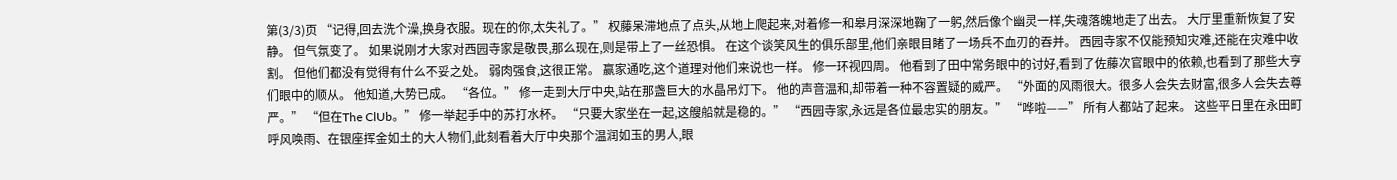第(3/3)页 “记得,回去洗个澡,换身衣服。现在的你,太失礼了。” 权藤呆滞地点了点头,从地上爬起来,对着修一和皋月深深地鞠了一躬,然后像个幽灵一样,失魂落魄地走了出去。 大厅里重新恢复了安静。 但气氛变了。 如果说刚才大家对西园寺家是敬畏,那么现在,则是带上了一丝恐惧。 在这个谈笑风生的俱乐部里,他们亲眼目睹了一场兵不血刃的吞并。 西园寺家不仅能预知灾难,还能在灾难中收割。 但他们都没有觉得有什么不妥之处。 弱肉强食,这很正常。 赢家通吃,这个道理对他们来说也一样。 修一环视四周。 他看到了田中常务眼中的讨好,看到了佐藤次官眼中的依赖,也看到了那些大亨们眼中的顺从。 他知道,大势已成。 “各位。” 修一走到大厅中央,站在那盏巨大的水晶吊灯下。 他的声音温和,却带着一种不容置疑的威严。 “外面的风雨很大。很多人会失去财富,很多人会失去尊严。” “但在The ClUb。” 修一举起手中的苏打水杯。 “只要大家坐在一起,这艘船就是稳的。” “西园寺家,永远是各位最忠实的朋友。” “哗啦——” 所有人都站了起来。 这些平日里在永田町呼风唤雨、在银座挥金如土的大人物们,此刻看着大厅中央那个温润如玉的男人,眼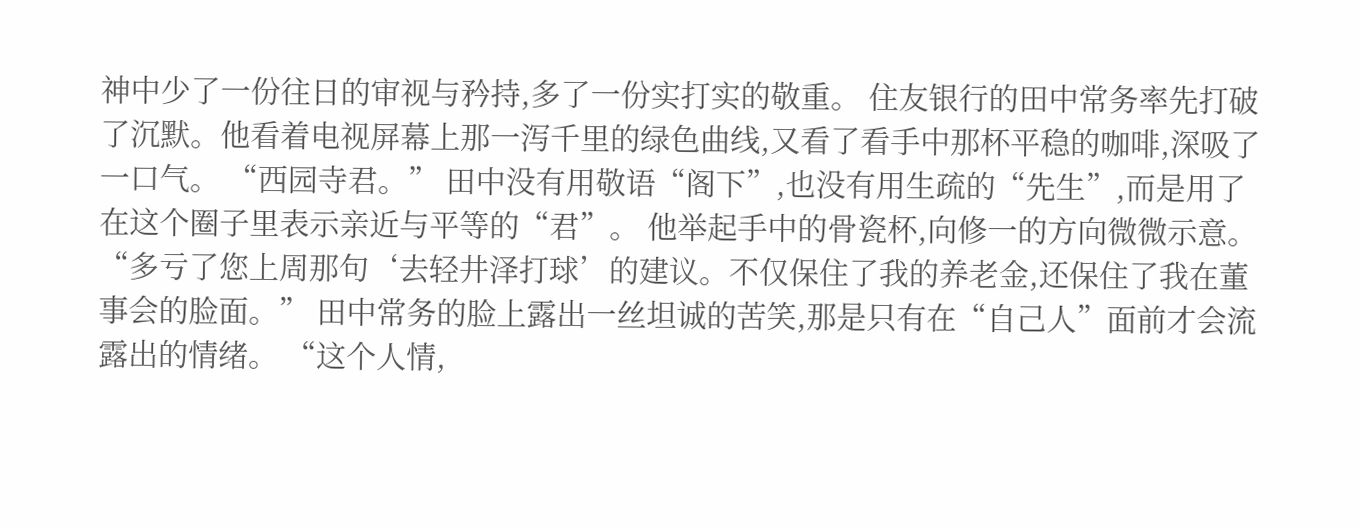神中少了一份往日的审视与矜持,多了一份实打实的敬重。 住友银行的田中常务率先打破了沉默。他看着电视屏幕上那一泻千里的绿色曲线,又看了看手中那杯平稳的咖啡,深吸了一口气。 “西园寺君。” 田中没有用敬语“阁下”,也没有用生疏的“先生”,而是用了在这个圈子里表示亲近与平等的“君”。 他举起手中的骨瓷杯,向修一的方向微微示意。 “多亏了您上周那句‘去轻井泽打球’的建议。不仅保住了我的养老金,还保住了我在董事会的脸面。” 田中常务的脸上露出一丝坦诚的苦笑,那是只有在“自己人”面前才会流露出的情绪。 “这个人情,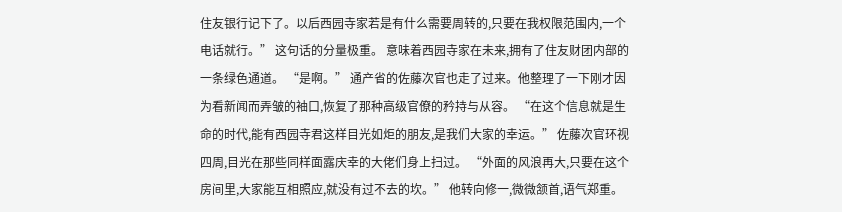住友银行记下了。以后西园寺家若是有什么需要周转的,只要在我权限范围内,一个电话就行。” 这句话的分量极重。 意味着西园寺家在未来,拥有了住友财团内部的一条绿色通道。 “是啊。” 通产省的佐藤次官也走了过来。他整理了一下刚才因为看新闻而弄皱的袖口,恢复了那种高级官僚的矜持与从容。 “在这个信息就是生命的时代,能有西园寺君这样目光如炬的朋友,是我们大家的幸运。” 佐藤次官环视四周,目光在那些同样面露庆幸的大佬们身上扫过。 “外面的风浪再大,只要在这个房间里,大家能互相照应,就没有过不去的坎。” 他转向修一,微微颔首,语气郑重。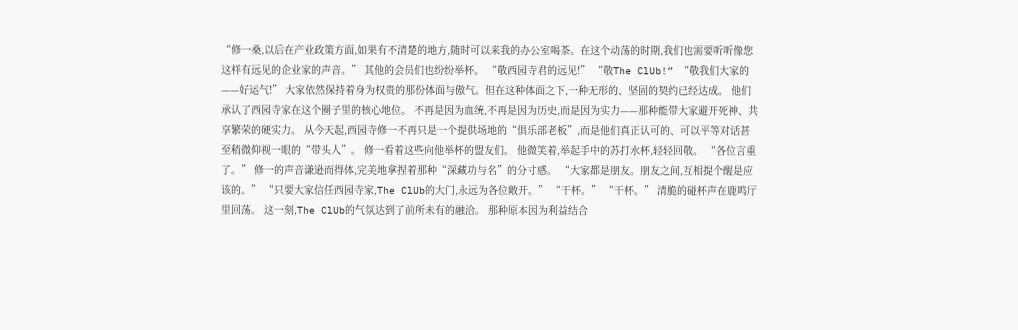“修一桑,以后在产业政策方面,如果有不清楚的地方,随时可以来我的办公室喝茶。在这个动荡的时期,我们也需要听听像您这样有远见的企业家的声音。” 其他的会员们也纷纷举杯。 “敬西园寺君的远见!” “敬The ClUb!” “敬我们大家的——好运气!” 大家依然保持着身为权贵的那份体面与傲气。但在这种体面之下,一种无形的、坚固的契约已经达成。 他们承认了西园寺家在这个圈子里的核心地位。 不再是因为血统,不再是因为历史,而是因为实力——那种能带大家避开死神、共享繁荣的硬实力。 从今天起,西园寺修一不再只是一个提供场地的“俱乐部老板”,而是他们真正认可的、可以平等对话甚至稍微仰视一眼的“带头人”。 修一看着这些向他举杯的盟友们。 他微笑着,举起手中的苏打水杯,轻轻回敬。 “各位言重了。” 修一的声音谦逊而得体,完美地拿捏着那种“深藏功与名”的分寸感。 “大家都是朋友。朋友之间,互相提个醒是应该的。” “只要大家信任西园寺家,The ClUb的大门,永远为各位敞开。” “干杯。” “干杯。” 清脆的碰杯声在鹿鸣厅里回荡。 这一刻,The ClUb的气氛达到了前所未有的融洽。 那种原本因为利益结合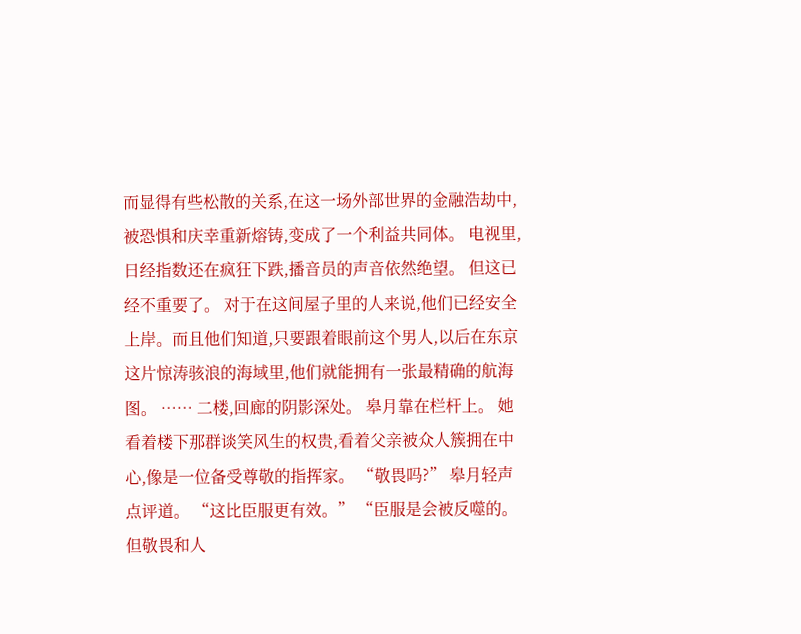而显得有些松散的关系,在这一场外部世界的金融浩劫中,被恐惧和庆幸重新熔铸,变成了一个利益共同体。 电视里,日经指数还在疯狂下跌,播音员的声音依然绝望。 但这已经不重要了。 对于在这间屋子里的人来说,他们已经安全上岸。而且他们知道,只要跟着眼前这个男人,以后在东京这片惊涛骇浪的海域里,他们就能拥有一张最精确的航海图。 …… 二楼,回廊的阴影深处。 皋月靠在栏杆上。 她看着楼下那群谈笑风生的权贵,看着父亲被众人簇拥在中心,像是一位备受尊敬的指挥家。 “敬畏吗?” 皋月轻声点评道。 “这比臣服更有效。” “臣服是会被反噬的。但敬畏和人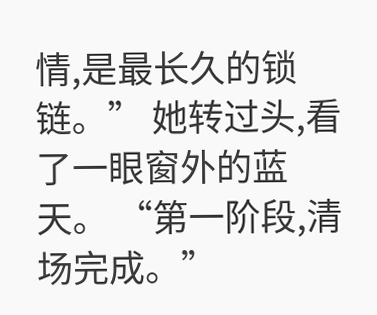情,是最长久的锁链。” 她转过头,看了一眼窗外的蓝天。 “第一阶段,清场完成。”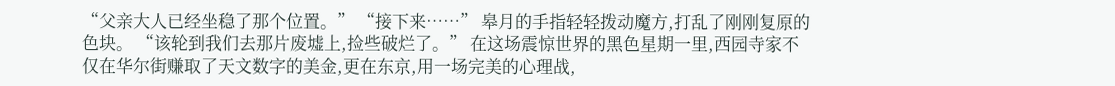“父亲大人已经坐稳了那个位置。” “接下来……” 皋月的手指轻轻拨动魔方,打乱了刚刚复原的色块。 “该轮到我们去那片废墟上,捡些破烂了。” 在这场震惊世界的黑色星期一里,西园寺家不仅在华尔街赚取了天文数字的美金,更在东京,用一场完美的心理战,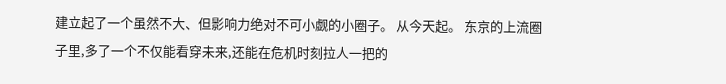建立起了一个虽然不大、但影响力绝对不可小觑的小圈子。 从今天起。 东京的上流圈子里,多了一个不仅能看穿未来,还能在危机时刻拉人一把的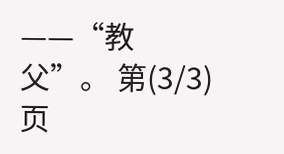——“教父”。 第(3/3)页